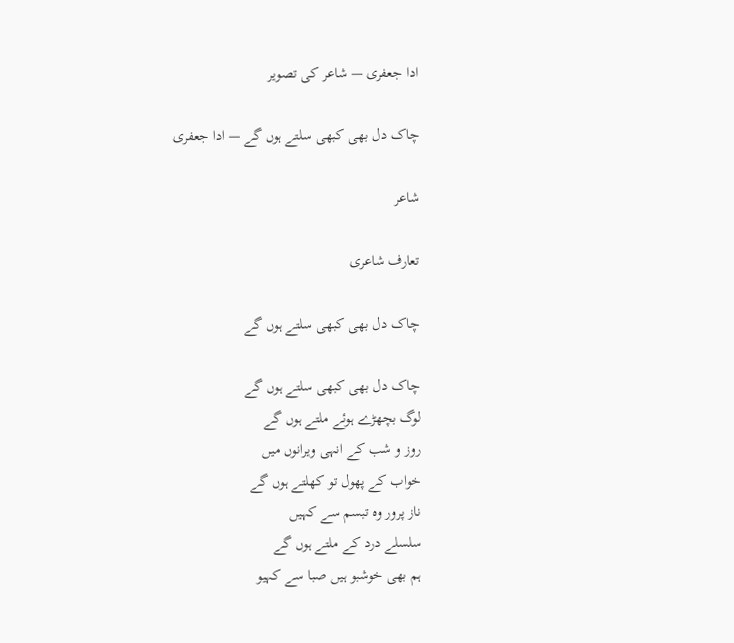ادا جعفری — شاعر کی تصویر

چاک دل بھی کبھی سلتے ہوں گے — ادا جعفری

شاعر

تعارف شاعری

چاک دل بھی کبھی سلتے ہوں گے

چاک دل بھی کبھی سلتے ہوں گے
لوگ بچھڑے ہوئے ملتے ہوں گے
روز و شب کے انہی ویرانوں میں
خواب کے پھول تو کھلتے ہوں گے
ناز پرور وہ تبسم سے کہیں
سلسلے درد کے ملتے ہوں گے
ہم بھی خوشبو ہیں صبا سے کہیو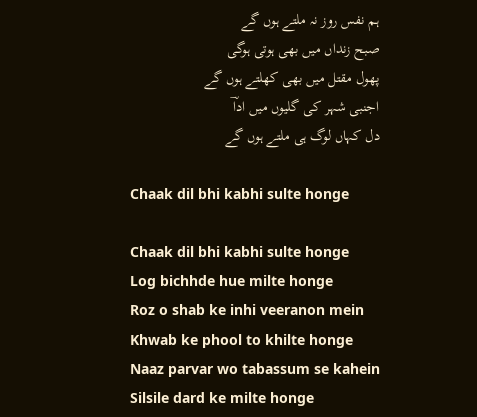ہم نفس روز نہ ملتے ہوں گے
صبح زنداں میں بھی ہوتی ہوگی
پھول مقتل میں بھی کھلتے ہوں گے
اجنبی شہر کی گلیوں میں اداؔ
دل کہاں لوگ ہی ملتے ہوں گے

Chaak dil bhi kabhi sulte honge

Chaak dil bhi kabhi sulte honge
Log bichhde hue milte honge
Roz o shab ke inhi veeranon mein
Khwab ke phool to khilte honge
Naaz parvar wo tabassum se kahein
Silsile dard ke milte honge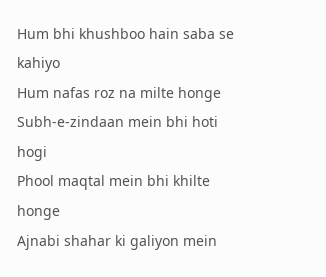Hum bhi khushboo hain saba se kahiyo
Hum nafas roz na milte honge
Subh-e-zindaan mein bhi hoti hogi
Phool maqtal mein bhi khilte honge
Ajnabi shahar ki galiyon mein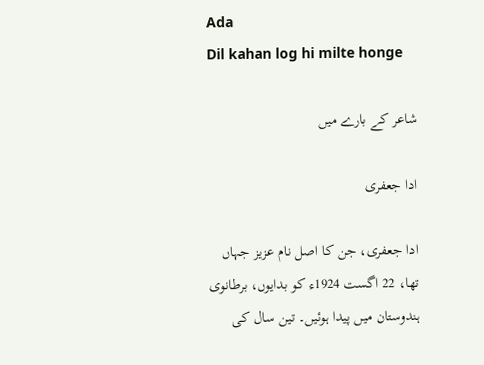Ada
Dil kahan log hi milte honge

شاعر کے بارے میں

ادا جعفری

ادا جعفری، جن کا اصل نام عزیز جہاں تھا، 22 اگست 1924ء کو بدایوں، برطانوی ہندوستان میں پیدا ہوئیں۔ تین سال کی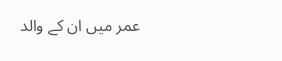عمر میں ان کے والد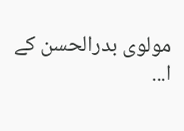مولوی بدرالحسن کے ا...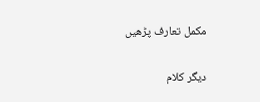مکمل تعارف پڑھیں

دیگر کلام